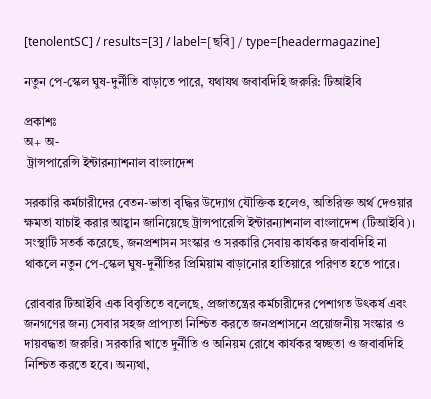[tenolentSC] / results=[3] / label=[ছবি] / type=[headermagazine]

নতুন পে-স্কেল ঘুষ-দুর্নীতি বাড়াতে পারে, যথাযথ জবাবদিহি জরুরি: টিআইবি

প্রকাশঃ
অ+ অ-
 ট্রান্সপারেন্সি ইন্টারন্যাশনাল বাংলাদেশ

সরকারি কর্মচারীদের বেতন-ভাতা বৃদ্ধির উদ্যোগ যৌক্তিক হলেও, অতিরিক্ত অর্থ দেওয়ার ক্ষমতা যাচাই করার আহ্বান জানিয়েছে ট্রান্সপারেন্সি ইন্টারন্যাশনাল বাংলাদেশ (টিআইবি)। সংস্থাটি সতর্ক করেছে, জনপ্রশাসন সংস্কার ও সরকারি সেবায় কার্যকর জবাবদিহি না থাকলে নতুন পে-স্কেল ঘুষ-দুর্নীতির প্রিমিয়াম বাড়ানোর হাতিয়ারে পরিণত হতে পারে।

রোববার টিআইবি এক বিবৃতিতে বলেছে, প্রজাতন্ত্রের কর্মচারীদের পেশাগত উৎকর্ষ এবং জনগণের জন্য সেবার সহজ প্রাপ্যতা নিশ্চিত করতে জনপ্রশাসনে প্রয়োজনীয় সংস্কার ও দায়বদ্ধতা জরুরি। সরকারি খাতে দুর্নীতি ও অনিয়ম রোধে কার্যকর স্বচ্ছতা ও জবাবদিহি নিশ্চিত করতে হবে। অন্যথা,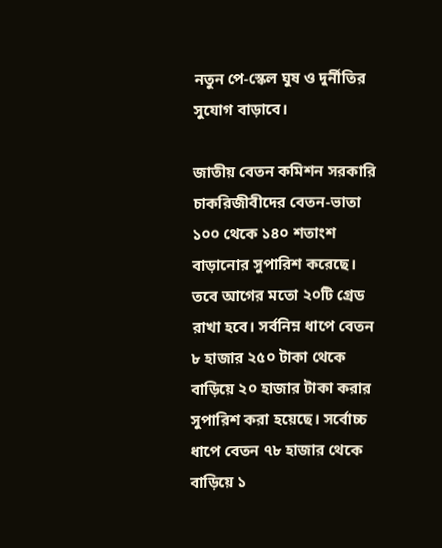নতুন পে-স্কেল ঘুষ ও দুর্নীতির সুযোগ বাড়াবে।

জাতীয় বেতন কমিশন সরকারি চাকরিজীবীদের বেতন-ভাতা ১০০ থেকে ১৪০ শতাংশ বাড়ানোর সুপারিশ করেছে। তবে আগের মতো ২০টি গ্রেড রাখা হবে। সর্বনিম্ন ধাপে বেতন ৮ হাজার ২৫০ টাকা থেকে বাড়িয়ে ২০ হাজার টাকা করার সুপারিশ করা হয়েছে। সর্বোচ্চ ধাপে বেতন ৭৮ হাজার থেকে বাড়িয়ে ১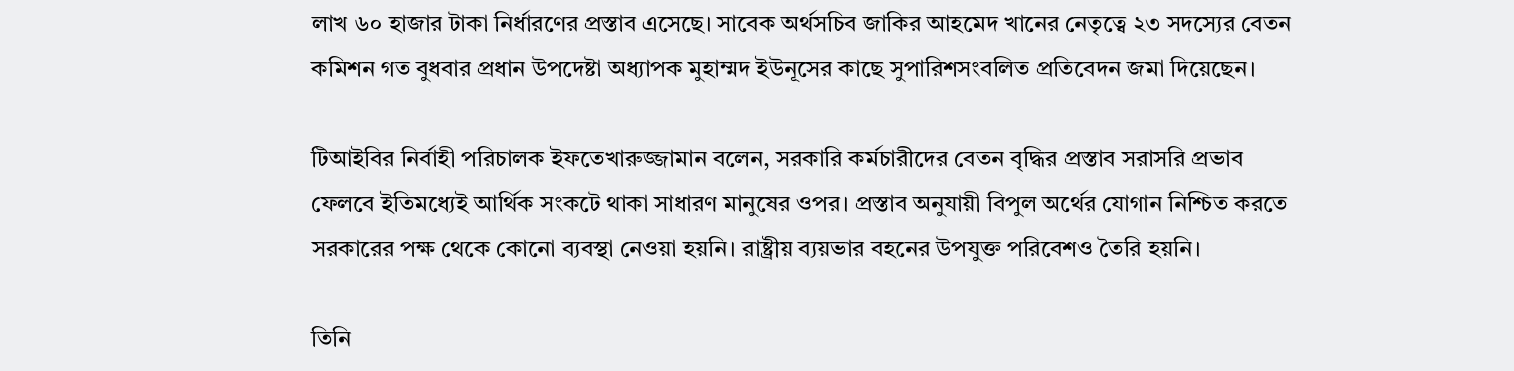লাখ ৬০ হাজার টাকা নির্ধারণের প্রস্তাব এসেছে। সাবেক অর্থসচিব জাকির আহমেদ খানের নেতৃত্বে ২৩ সদস্যের বেতন কমিশন গত বুধবার প্রধান উপদেষ্টা অধ্যাপক মুহাম্মদ ইউনূসের কাছে সুপারিশসংবলিত প্রতিবেদন জমা দিয়েছেন।

টিআইবির নির্বাহী পরিচালক ইফতেখারুজ্জামান বলেন, সরকারি কর্মচারীদের বেতন বৃদ্ধির প্রস্তাব সরাসরি প্রভাব ফেলবে ইতিমধ্যেই আর্থিক সংকটে থাকা সাধারণ মানুষের ওপর। প্রস্তাব অনুযায়ী বিপুল অর্থের যোগান নিশ্চিত করতে সরকারের পক্ষ থেকে কোনো ব্যবস্থা নেওয়া হয়নি। রাষ্ট্রীয় ব্যয়ভার বহনের উপযুক্ত পরিবেশও তৈরি হয়নি।

তিনি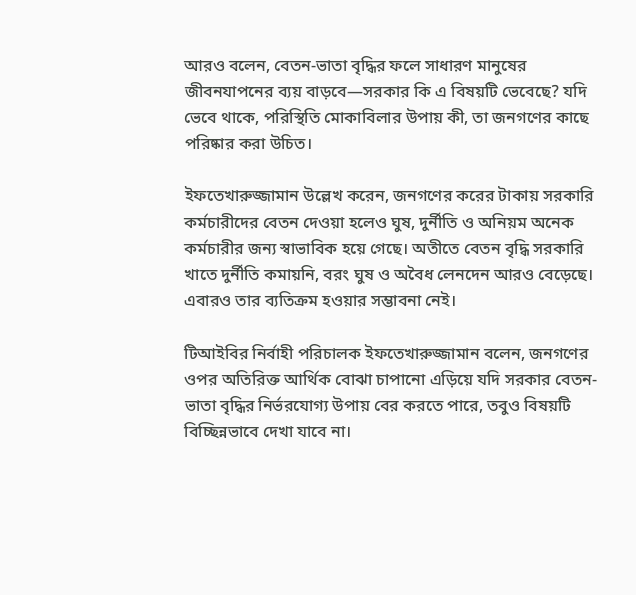আরও বলেন, বেতন-ভাতা বৃদ্ধির ফলে সাধারণ মানুষের জীবনযাপনের ব্যয় বাড়বে—সরকার কি এ বিষয়টি ভেবেছে? যদি ভেবে থাকে, পরিস্থিতি মোকাবিলার উপায় কী, তা জনগণের কাছে পরিষ্কার করা উচিত।

ইফতেখারুজ্জামান উল্লেখ করেন, জনগণের করের টাকায় সরকারি কর্মচারীদের বেতন দেওয়া হলেও ঘুষ, দুর্নীতি ও অনিয়ম অনেক কর্মচারীর জন্য স্বাভাবিক হয়ে গেছে। অতীতে বেতন বৃদ্ধি সরকারি খাতে দুর্নীতি কমায়নি, বরং ঘুষ ও অবৈধ লেনদেন আরও বেড়েছে। এবারও তার ব্যতিক্রম হওয়ার সম্ভাবনা নেই।

টিআইবির নির্বাহী পরিচালক ইফতেখারুজ্জামান বলেন, জনগণের ওপর অতিরিক্ত আর্থিক বোঝা চাপানো এড়িয়ে যদি সরকার বেতন-ভাতা বৃদ্ধির নির্ভরযোগ্য উপায় বের করতে পারে, তবুও বিষয়টি বিচ্ছিন্নভাবে দেখা যাবে না।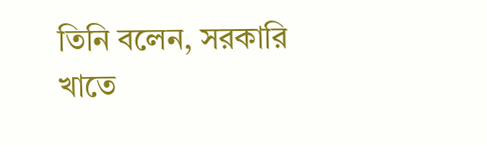তিনি বলেন, সরকারি খাতে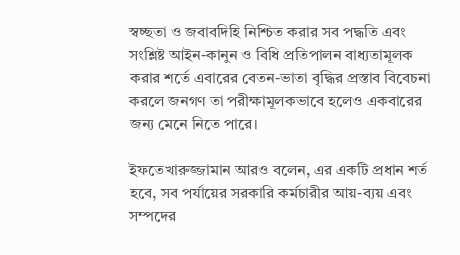স্বচ্ছতা ও জবাবদিহি নিশ্চিত করার সব পদ্ধতি এবং সংশ্লিষ্ট আইন-কানুন ও বিধি প্রতিপালন বাধ্যতামূলক করার শর্তে এবারের বেতন-ভাতা বৃদ্ধির প্রস্তাব বিবেচনা করলে জনগণ তা পরীক্ষামূলকভাবে হলেও একবারের জন্য মেনে নিতে পারে।

ইফতেখারুজ্জামান আরও বলেন, এর একটি প্রধান শর্ত হবে, সব পর্যায়ের সরকারি কর্মচারীর আয়-ব্যয় এবং সম্পদের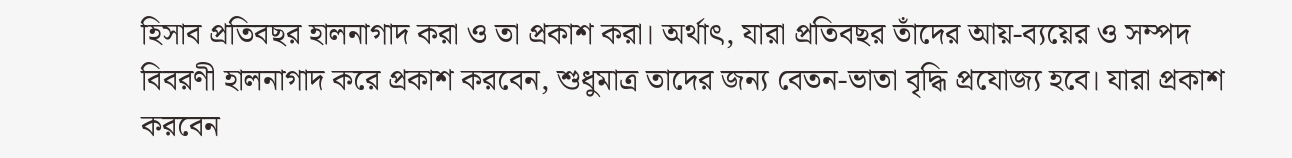হিসাব প্রতিবছর হালনাগাদ করা ও তা প্রকাশ করা। অর্থাৎ, যারা প্রতিবছর তাঁদের আয়-ব্যয়ের ও সম্পদ বিবরণী হালনাগাদ করে প্রকাশ করবেন, শুধুমাত্র তাদের জন্য বেতন-ভাতা বৃদ্ধি প্রযোজ্য হবে। যারা প্রকাশ করবেন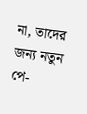না, তাদের জন্য নতুন পে-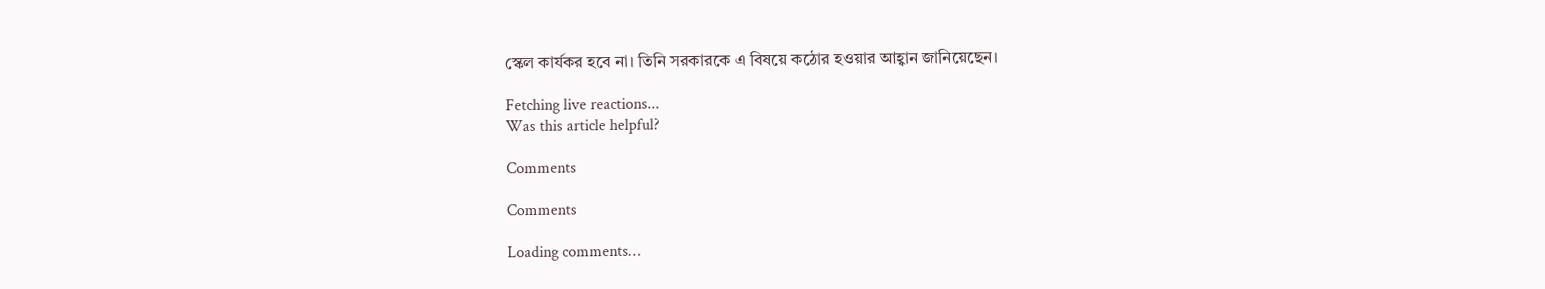স্কেল কার্যকর হবে না। তিনি সরকারকে এ বিষয়ে কঠোর হওয়ার আহ্বান জানিয়েছেন।

Fetching live reactions...
Was this article helpful?

Comments

Comments

Loading comments…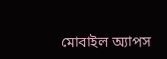মোবাইল অ্যাপস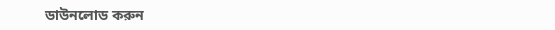ডাউনলোড করুন